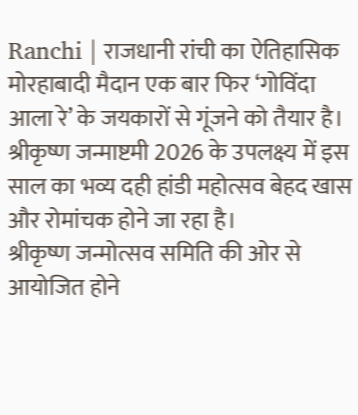Ranchi | राजधानी रांची का ऐतिहासिक मोरहाबादी मैदान एक बार फिर ‘गोविंदा आला रे’ के जयकारों से गूंजने को तैयार है। श्रीकृष्ण जन्माष्टमी 2026 के उपलक्ष्य में इस साल का भव्य दही हांडी महोत्सव बेहद खास और रोमांचक होने जा रहा है।
श्रीकृष्ण जन्मोत्सव समिति की ओर से आयोजित होने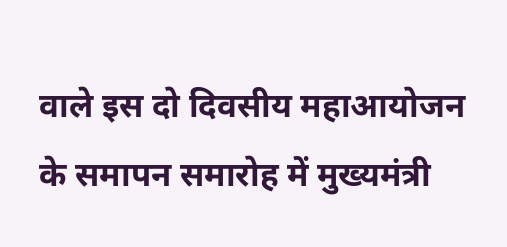वाले इस दो दिवसीय महाआयोजन के समापन समारोह में मुख्यमंत्री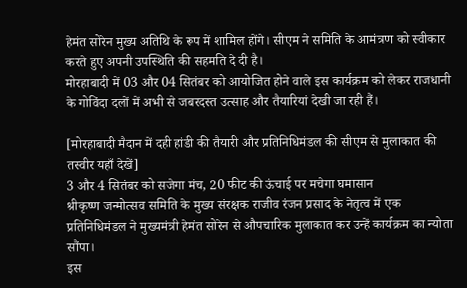हेमंत सोरेन मुख्य अतिथि के रूप में शामिल होंगे। सीएम ने समिति के आमंत्रण को स्वीकार करते हुए अपनी उपस्थिति की सहमति दे दी है।
मोरहाबादी में 03 और 04 सितंबर को आयोजित होने वाले इस कार्यक्रम को लेकर राजधानी के गोविंदा दलों में अभी से जबरदस्त उत्साह और तैयारियां देखी जा रही हैं।

[मोरहाबादी मैदान में दही हांडी की तैयारी और प्रतिनिधिमंडल की सीएम से मुलाकात की तस्वीर यहाँ देखें]
3 और 4 सितंबर को सजेगा मंच, 20 फीट की ऊंचाई पर मचेगा घमासान
श्रीकृष्ण जन्मोत्सव समिति के मुख्य संरक्षक राजीव रंजन प्रसाद के नेतृत्व में एक प्रतिनिधिमंडल ने मुख्यमंत्री हेमंत सोरेन से औपचारिक मुलाकात कर उन्हें कार्यक्रम का न्योता सौंपा।
इस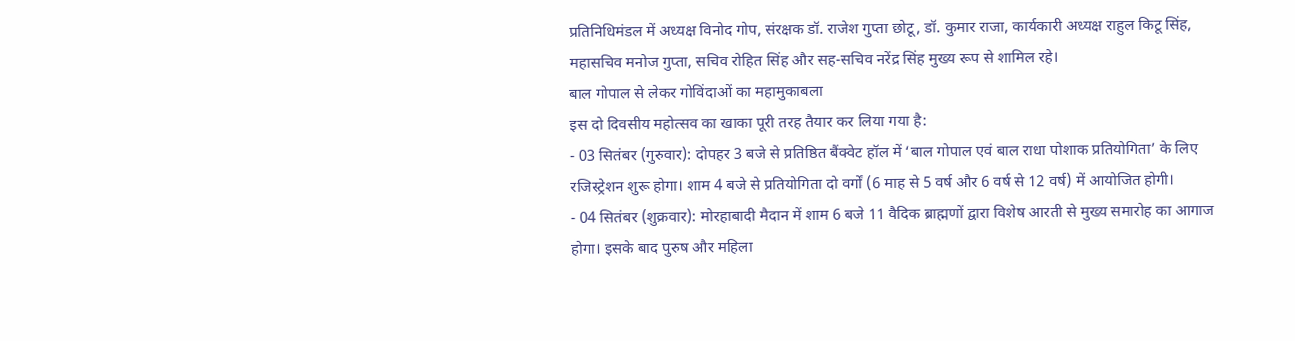प्रतिनिधिमंडल में अध्यक्ष विनोद गोप, संरक्षक डॉ. राजेश गुप्ता छोटू, डॉ. कुमार राजा, कार्यकारी अध्यक्ष राहुल किटू सिंह, महासचिव मनोज गुप्ता, सचिव रोहित सिंह और सह-सचिव नरेंद्र सिंह मुख्य रूप से शामिल रहे।
बाल गोपाल से लेकर गोविंदाओं का महामुकाबला
इस दो दिवसीय महोत्सव का खाका पूरी तरह तैयार कर लिया गया है:
- 03 सितंबर (गुरुवार): दोपहर 3 बजे से प्रतिष्ठित बैंक्वेट हॉल में ‘बाल गोपाल एवं बाल राधा पोशाक प्रतियोगिता’ के लिए रजिस्ट्रेशन शुरू होगा। शाम 4 बजे से प्रतियोगिता दो वर्गों (6 माह से 5 वर्ष और 6 वर्ष से 12 वर्ष) में आयोजित होगी।
- 04 सितंबर (शुक्रवार): मोरहाबादी मैदान में शाम 6 बजे 11 वैदिक ब्राह्मणों द्वारा विशेष आरती से मुख्य समारोह का आगाज होगा। इसके बाद पुरुष और महिला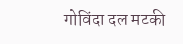गोविंदा दल मटकी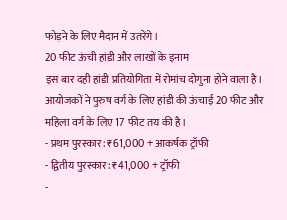फोड़ने के लिए मैदान में उतरेंगे।
20 फीट ऊंची हांडी और लाखों के इनाम
इस बार दही हांडी प्रतियोगिता में रोमांच दोगुना होने वाला है। आयोजकों ने पुरुष वर्ग के लिए हांडी की ऊंचाई 20 फीट और महिला वर्ग के लिए 17 फीट तय की है।
- प्रथम पुरस्कार: ₹61,000 + आकर्षक ट्रॉफी
- द्वितीय पुरस्कार: ₹41,000 + ट्रॉफी
-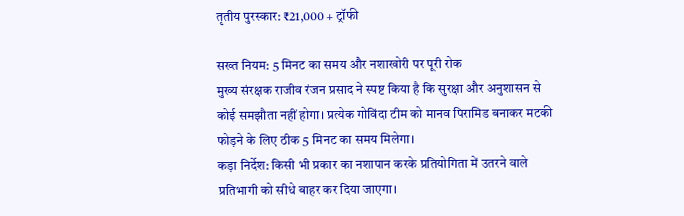तृतीय पुरस्कार: ₹21,000 + ट्रॉफी

सख्त नियम: 5 मिनट का समय और नशाखोरी पर पूरी रोक
मुख्य संरक्षक राजीव रंजन प्रसाद ने स्पष्ट किया है कि सुरक्षा और अनुशासन से कोई समझौता नहीं होगा। प्रत्येक गोविंदा टीम को मानव पिरामिड बनाकर मटकी फोड़ने के लिए ठीक 5 मिनट का समय मिलेगा।
कड़ा निर्देश: किसी भी प्रकार का नशापान करके प्रतियोगिता में उतरने वाले प्रतिभागी को सीधे बाहर कर दिया जाएगा।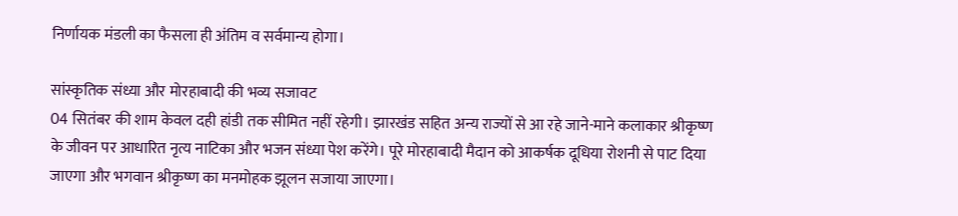निर्णायक मंडली का फैसला ही अंतिम व सर्वमान्य होगा।

सांस्कृतिक संध्या और मोरहाबादी की भव्य सजावट
04 सितंबर की शाम केवल दही हांडी तक सीमित नहीं रहेगी। झारखंड सहित अन्य राज्यों से आ रहे जाने-माने कलाकार श्रीकृष्ण के जीवन पर आधारित नृत्य नाटिका और भजन संध्या पेश करेंगे। पूरे मोरहाबादी मैदान को आकर्षक दूधिया रोशनी से पाट दिया जाएगा और भगवान श्रीकृष्ण का मनमोहक झूलन सजाया जाएगा।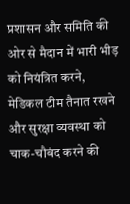प्रशासन और समिति की ओर से मैदान में भारी भीड़ को नियंत्रित करने, मेडिकल टीम तैनात रखने और सुरक्षा व्यवस्था को चाक-चौबंद करने की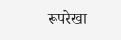रूपरेखा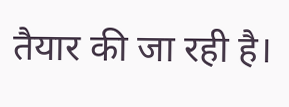तैयार की जा रही है।